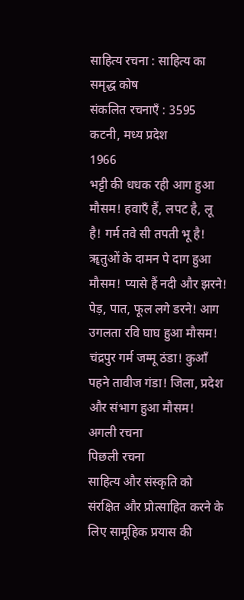साहित्य रचना : साहित्य का समृद्ध कोष
संकलित रचनाएँ : 3595
कटनी, मध्य प्रदेश
1966
भट्टी की धधक रही आग हुआ मौसम! हवाएँ हैं, लपट है, लू है! गर्म तवे सी तपती भू है! ॠतुओं के दामन पे दाग हुआ मौसम! प्यासे हैं नदी और झरने! पेड़, पात, फूल लगे डरने! आग उगलता रवि घाघ हुआ मौसम! चंद्रपुर गर्म जम्मू ठंडा! कुआँ पहने तावीज गंडा! जिला, प्रदेश और संभाग हुआ मौसम!
अगली रचना
पिछली रचना
साहित्य और संस्कृति को संरक्षित और प्रोत्साहित करने के लिए सामूहिक प्रयास की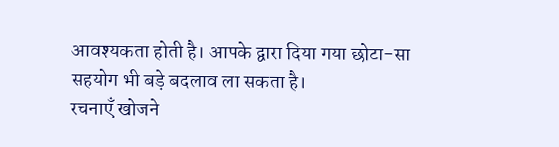आवश्यकता होती है। आपके द्वारा दिया गया छोटा-सा सहयोग भी बड़े बदलाव ला सकता है।
रचनाएँ खोजने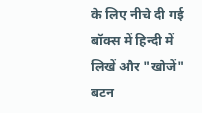के लिए नीचे दी गई बॉक्स में हिन्दी में लिखें और "खोजें" बटन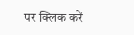पर क्लिक करें